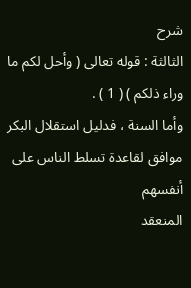شرح
الثالثة : قوله تعالى ( وأحل لكم ما وراء ذلكم ) ( 1 ) .
وأما السنة ، فدليل استقلال البكر موافق لقاعدة تسلط الناس على أنفسهم
المنعقد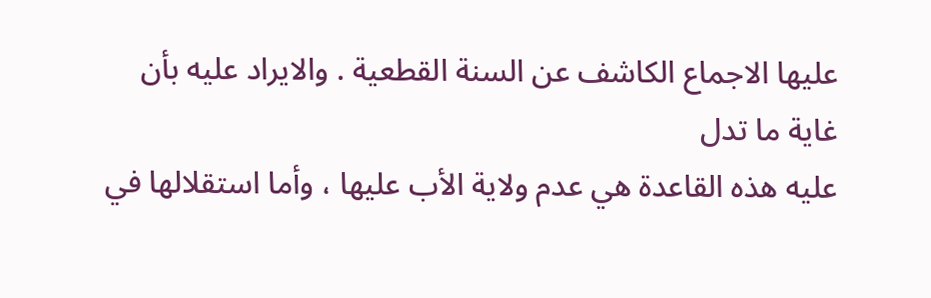عليها الاجماع الكاشف عن السنة القطعية . والايراد عليه بأن غاية ما تدل
عليه هذه القاعدة هي عدم ولاية الأب عليها ، وأما استقلالها في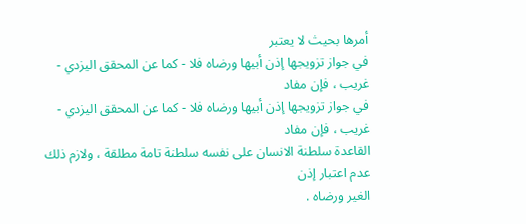أمرها بحيث لا يعتبر
في جواز تزويجها إذن أبيها ورضاه فلا - كما عن المحقق اليزدي - غريب ، فإن مفاد
في جواز تزويجها إذن أبيها ورضاه فلا - كما عن المحقق اليزدي - غريب ، فإن مفاد
القاعدة سلطنة الانسان على نفسه سلطنة تامة مطلقة ، ولازم ذلك عدم اعتبار إذن
الغير ورضاه .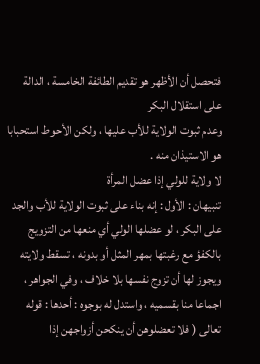فتحصل أن الأظهر هو تقديم الطائفة الخامسة ، الدالة على استقلال البكر
وعدم ثبوت الولاية للأب عليها ، ولكن الأحوط استحبابا هو الاستيذان منه .
لا ولاية للولي إذا عضل المرأة
تنبيهان : الأول : إنه بناء على ثبوت الولاية للأب والجد على البكر ، لو عضلها الولي أي منعها من التزويج بالكفؤ مع رغبتها بمهر المثل أو بدونه ، تسقط ولايته ويجوز لها أن تزوج نفسها بلا خلاف ، وفي الجواهر ، اجماعا منا بقسميه ، واستدل له بوجوه : أحدها : قوله تعالى ( فلا تعضلوهن أن ينكحن أزواجهن إذا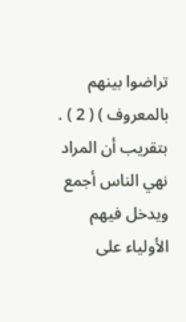تراضوا بينهم بالمعروف ) ( 2 ) . بتقريب أن المراد نهي الناس أجمع ويدخل فيهم الأولياء على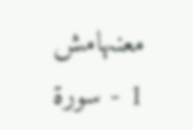معنىهامش
1 - سورة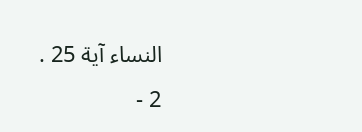النساء آية 25 .
2 -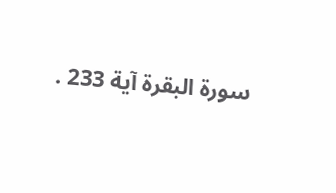سورة البقرة آية 233 .